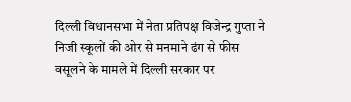दिल्ली विधानसभा में नेता प्रतिपक्ष विजेन्द्र गुप्ता ने निजी स्कूलों की ओर से मनमाने ढंग से फीस वसूलने के मामले में दिल्ली सरकार पर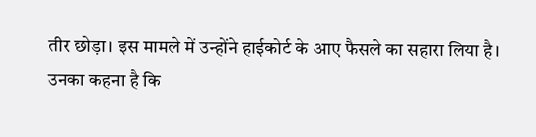तीर छोड़ा। इस मामले में उन्होंने हाईकोर्ट के आए फैसले का सहारा लिया है।
उनका कहना है कि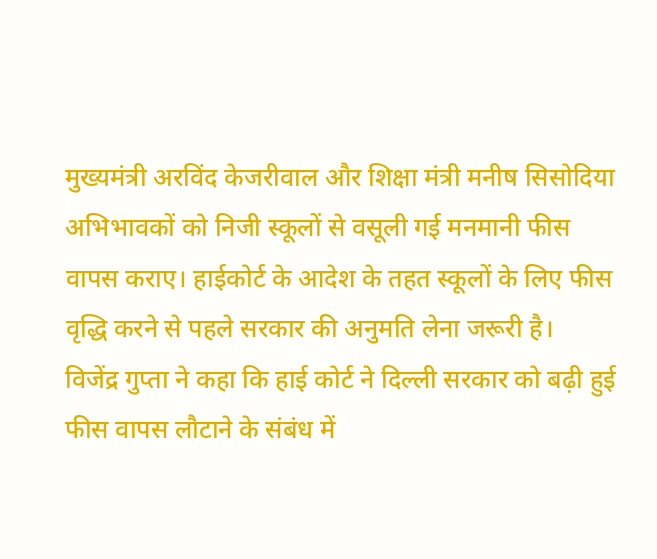मुख्यमंत्री अरविंद केजरीवाल और शिक्षा मंत्री मनीष सिसोदिया अभिभावकों को निजी स्कूलों से वसूली गई मनमानी फीस वापस कराए। हाईकोर्ट के आदेश के तहत स्कूलों के लिए फीस वृद्धि करने से पहले सरकार की अनुमति लेना जरूरी है।
विजेंद्र गुप्ता ने कहा कि हाई कोर्ट ने दिल्ली सरकार को बढ़ी हुई फीस वापस लौटाने के संबंध में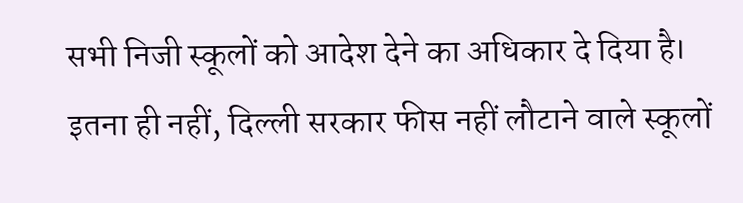सभी निजी स्कूलों को आदेश देने का अधिकार दे दिया है। इतना ही नहीं, दिल्ली सरकार फीस नहीं लौटाने वाले स्कूलों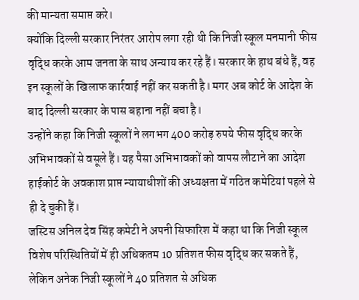की मान्यता समाप्त करे।
क्योंकि दिल्ली सरकार निरंतर आरोप लगा रही थी कि निजी स्कूल मनमानी फीस वृद्धि करके आम जनता के साथ अन्याय कर रहे हैं। सरकार के हाथ बंधे हैं, वह इन स्कूलों के खिलाफ कार्रवाई नहीं कर सकती है। मगर अब कोर्ट के आदेश के बाद दिल्ली सरकार के पास बहाना नहीं बचा है।
उन्होंने कहा कि निजी स्कूलों ने लगभग 400 करोड़ रुपये फीस वृद्धि करके अभिभावकों से वसूले हैं। यह पैसा अभिभावकों को वापस लौटाने का आदेश हाईकोर्ट के अवकाश प्राप्त न्यायाधीशों की अध्यक्षता में गठित कमेटियां पहले से ही दे चुकी हैं।
जस्टिस अनिल देव सिंह कमेटी ने अपनी सिफारिश में कहा था कि निजी स्कूल विशेष परिस्थितियों में ही अधिकतम 10 प्रतिशत फीस वृद्धि कर सकते हैं, लेकिन अनेक निजी स्कूलों ने 40 प्रतिशत से अधिक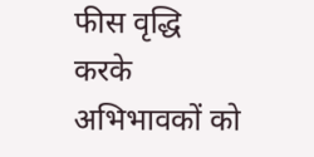फीस वृद्धि करके अभिभावकों को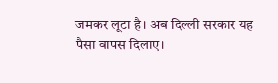जमकर लूटा है। अब दिल्ली सरकार यह पैसा वापस दिलाए।